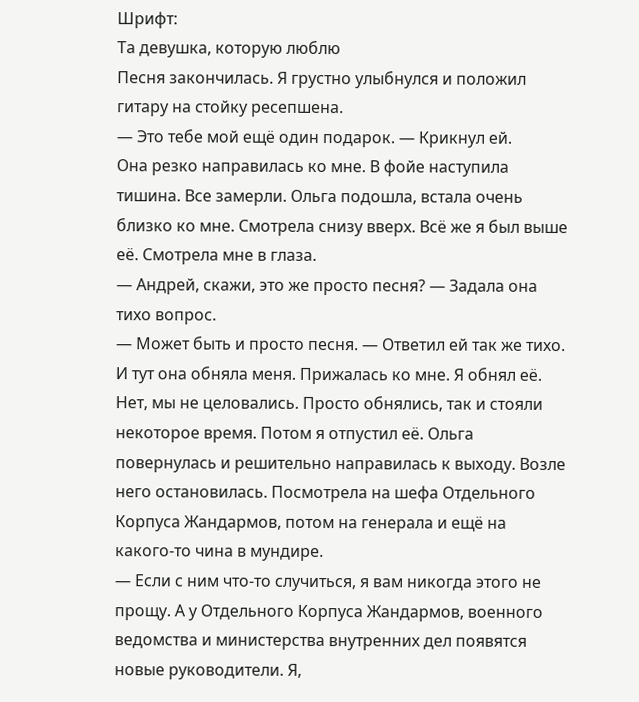Шрифт:
Та девушка, которую люблю
Песня закончилась. Я грустно улыбнулся и положил гитару на стойку ресепшена.
— Это тебе мой ещё один подарок. — Крикнул ей.
Она резко направилась ко мне. В фойе наступила тишина. Все замерли. Ольга подошла, встала очень близко ко мне. Смотрела снизу вверх. Всё же я был выше её. Смотрела мне в глаза.
— Андрей, скажи, это же просто песня? — Задала она тихо вопрос.
— Может быть и просто песня. — Ответил ей так же тихо. И тут она обняла меня. Прижалась ко мне. Я обнял её. Нет, мы не целовались. Просто обнялись, так и стояли некоторое время. Потом я отпустил её. Ольга повернулась и решительно направилась к выходу. Возле него остановилась. Посмотрела на шефа Отдельного Корпуса Жандармов, потом на генерала и ещё на какого-то чина в мундире.
— Если с ним что-то случиться, я вам никогда этого не прощу. А у Отдельного Корпуса Жандармов, военного ведомства и министерства внутренних дел появятся новые руководители. Я,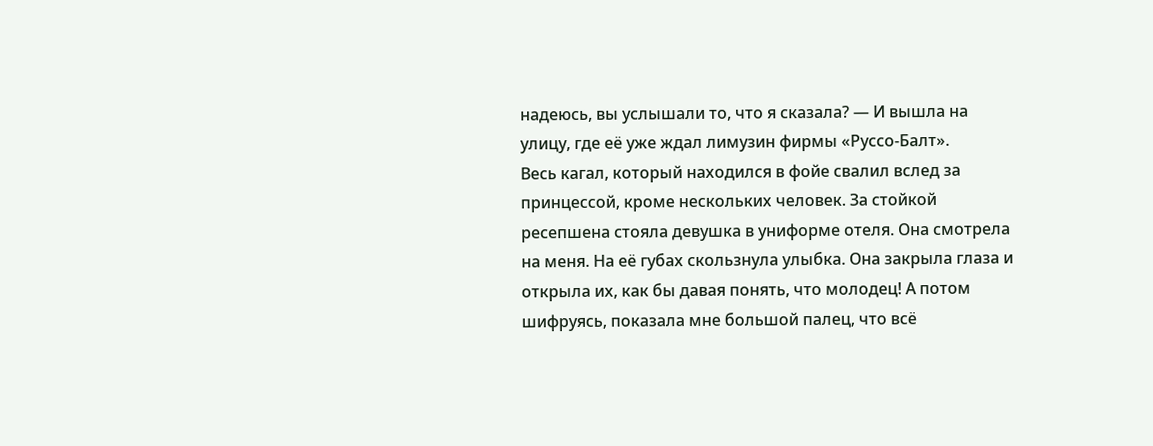надеюсь, вы услышали то, что я сказала? — И вышла на улицу, где её уже ждал лимузин фирмы «Руссо-Балт».
Весь кагал, который находился в фойе свалил вслед за принцессой, кроме нескольких человек. За стойкой ресепшена стояла девушка в униформе отеля. Она смотрела на меня. На её губах скользнула улыбка. Она закрыла глаза и открыла их, как бы давая понять, что молодец! А потом шифруясь, показала мне большой палец, что всё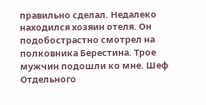правильно сделал. Недалеко находился хозяин отеля. Он подобострастно смотрел на полковника Берестина. Трое мужчин подошли ко мне. Шеф Отдельного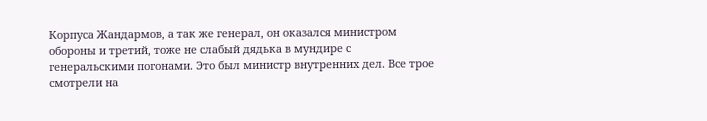Корпуса Жандармов, а так же генерал, он оказался министром обороны и третий, тоже не слабый дядька в мундире с генеральскими погонами. Это был министр внутренних дел. Все трое смотрели на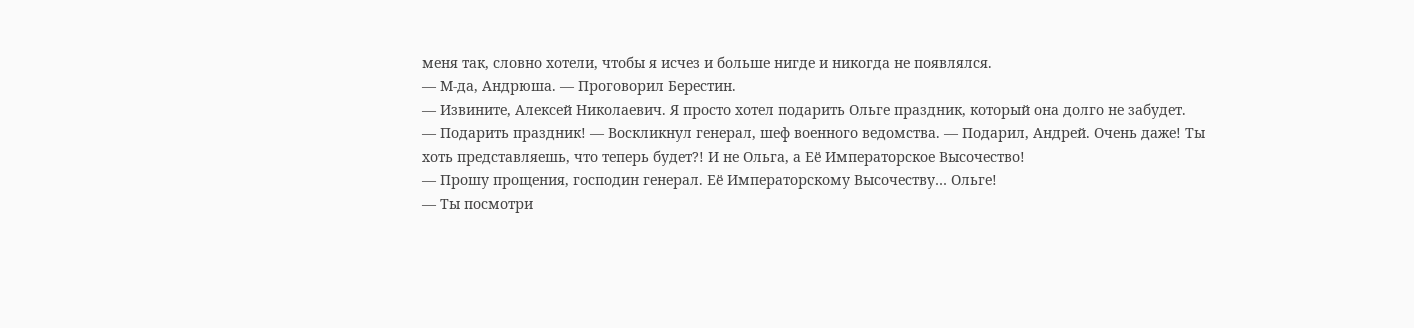меня так, словно хотели, чтобы я исчез и больше нигде и никогда не появлялся.
— М-да, Андрюша. — Проговорил Берестин.
— Извините, Алексей Николаевич. Я просто хотел подарить Ольге праздник, который она долго не забудет.
— Подарить праздник! — Воскликнул генерал, шеф военного ведомства. — Подарил, Андрей. Очень даже! Ты хоть представляешь, что теперь будет?! И не Ольга, а Её Императорское Высочество!
— Прошу прощения, господин генерал. Её Императорскому Высочеству… Ольге!
— Ты посмотри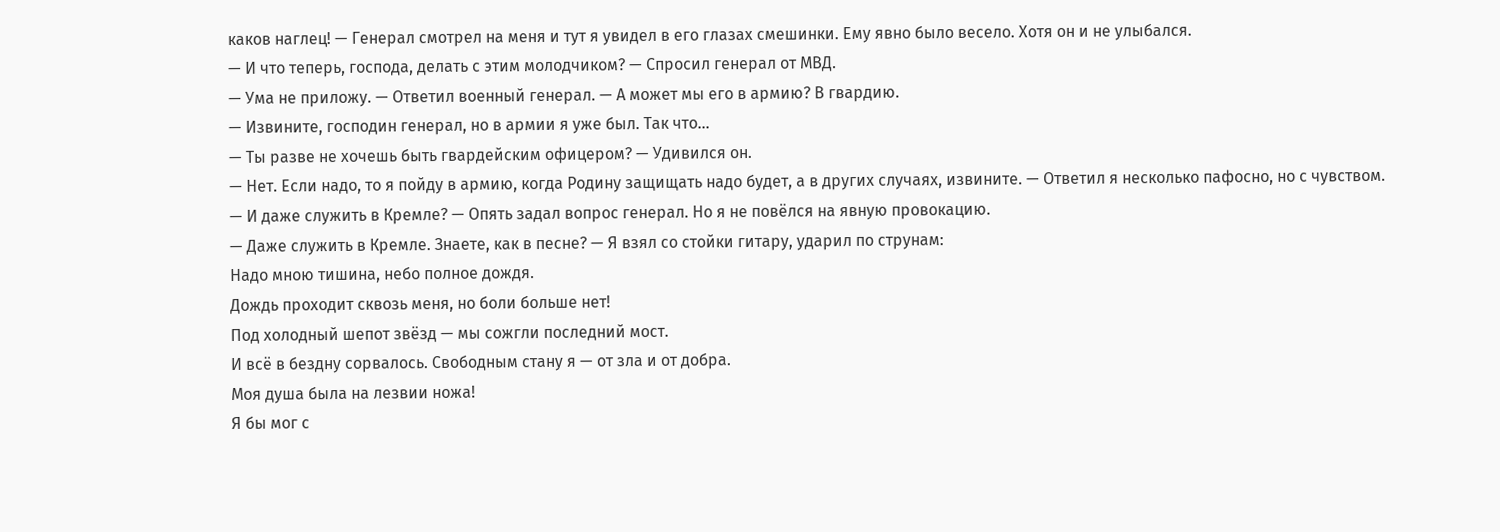каков наглец! — Генерал смотрел на меня и тут я увидел в его глазах смешинки. Ему явно было весело. Хотя он и не улыбался.
— И что теперь, господа, делать с этим молодчиком? — Спросил генерал от МВД.
— Ума не приложу. — Ответил военный генерал. — А может мы его в армию? В гвардию.
— Извините, господин генерал, но в армии я уже был. Так что…
— Ты разве не хочешь быть гвардейским офицером? — Удивился он.
— Нет. Если надо, то я пойду в армию, когда Родину защищать надо будет, а в других случаях, извините. — Ответил я несколько пафосно, но с чувством.
— И даже служить в Кремле? — Опять задал вопрос генерал. Но я не повёлся на явную провокацию.
— Даже служить в Кремле. Знаете, как в песне? — Я взял со стойки гитару, ударил по струнам:
Надо мною тишина, небо полное дождя.
Дождь проходит сквозь меня, но боли больше нет!
Под холодный шепот звёзд — мы сожгли последний мост.
И всё в бездну сорвалось. Свободным стану я — от зла и от добра.
Моя душа была на лезвии ножа!
Я бы мог с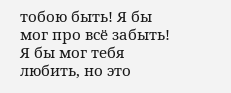тобою быть! Я бы мог про всё забыть!
Я бы мог тебя любить, но это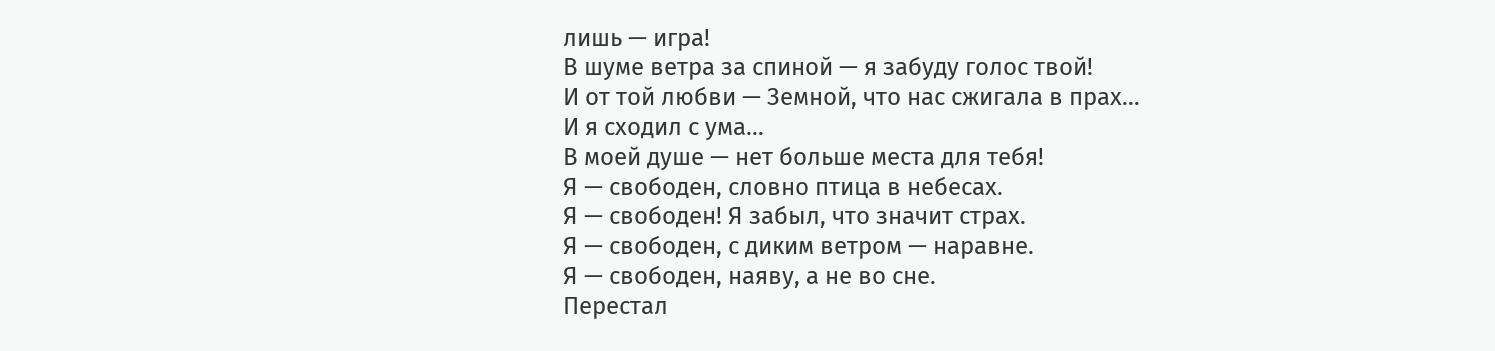лишь — игра!
В шуме ветра за спиной — я забуду голос твой!
И от той любви — Земной, что нас сжигала в прах…
И я сходил с ума…
В моей душе — нет больше места для тебя!
Я — свободен, словно птица в небесах.
Я — свободен! Я забыл, что значит страх.
Я — свободен, с диким ветром — наравне.
Я — свободен, наяву, а не во сне.
Перестал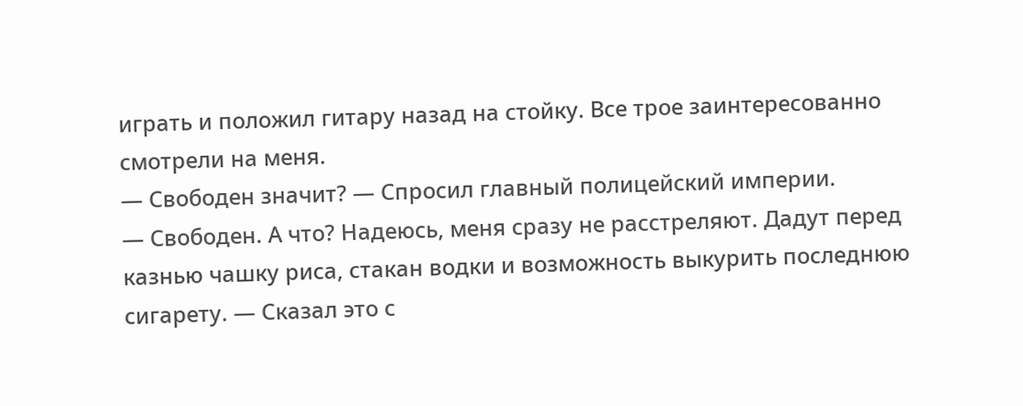играть и положил гитару назад на стойку. Все трое заинтересованно смотрели на меня.
— Свободен значит? — Спросил главный полицейский империи.
— Свободен. А что? Надеюсь, меня сразу не расстреляют. Дадут перед казнью чашку риса, стакан водки и возможность выкурить последнюю сигарету. — Сказал это с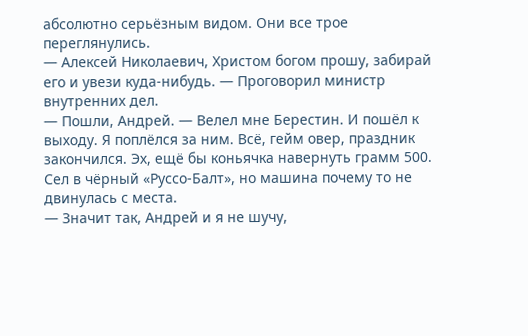абсолютно серьёзным видом. Они все трое переглянулись.
— Алексей Николаевич, Христом богом прошу, забирай его и увези куда-нибудь. — Проговорил министр внутренних дел.
— Пошли, Андрей. — Велел мне Берестин. И пошёл к выходу. Я поплёлся за ним. Всё, гейм овер, праздник закончился. Эх, ещё бы коньячка навернуть грамм 500.
Сел в чёрный «Руссо-Балт», но машина почему то не двинулась с места.
— Значит так, Андрей и я не шучу,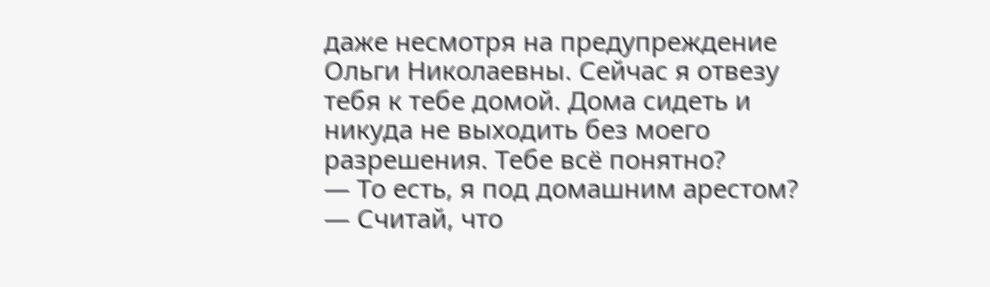даже несмотря на предупреждение Ольги Николаевны. Сейчас я отвезу тебя к тебе домой. Дома сидеть и никуда не выходить без моего разрешения. Тебе всё понятно?
— То есть, я под домашним арестом?
— Считай, что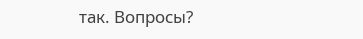так. Вопросы?